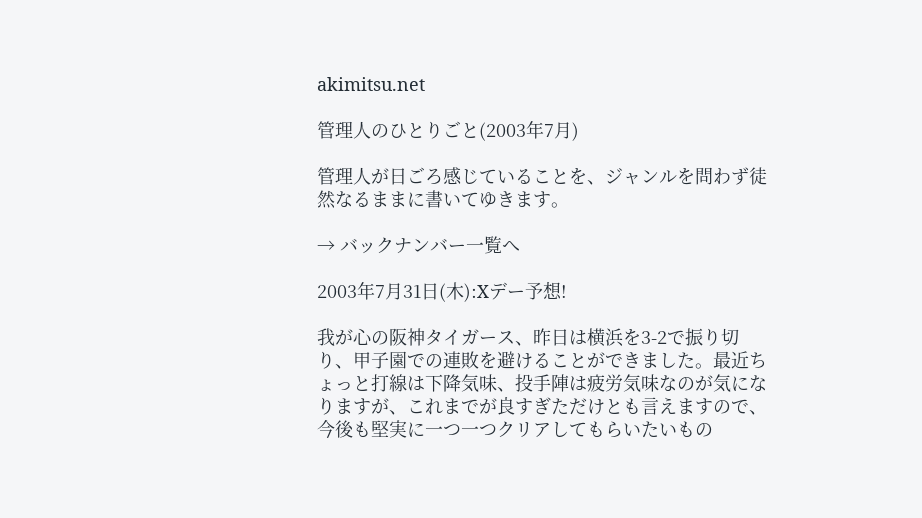akimitsu.net

管理人のひとりごと(2003年7月)

管理人が日ごろ感じていることを、ジャンルを問わず徒然なるままに書いてゆきます。

→ バックナンバー一覧へ

2003年7月31日(木):Xデー予想!

我が心の阪神タイガース、昨日は横浜を3-2で振り切り、甲子園での連敗を避けることができました。最近ちょっと打線は下降気味、投手陣は疲労気味なのが気になりますが、これまでが良すぎただけとも言えますので、今後も堅実に一つ一つクリアしてもらいたいもの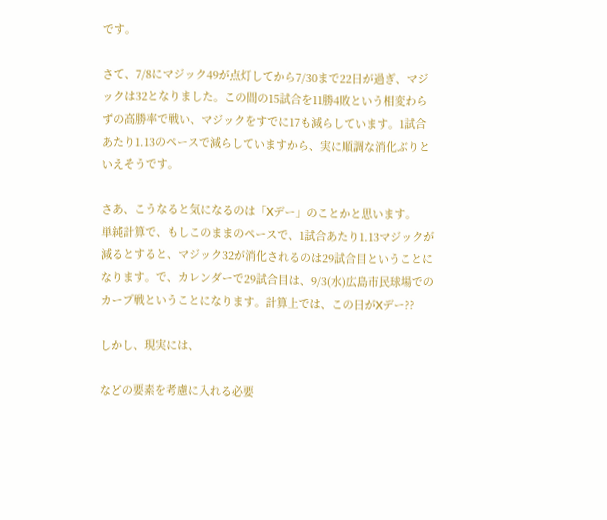です。

さて、7/8にマジック49が点灯してから7/30まで22日が過ぎ、マジックは32となりました。この間の15試合を11勝4敗という相変わらずの高勝率で戦い、マジックをすでに17も減らしています。1試合あたり1.13のペースで減らしていますから、実に順調な消化ぶりといえそうです。

さあ、こうなると気になるのは「Xデー」のことかと思います。
単純計算で、もしこのままのペースで、1試合あたり1.13マジックが減るとすると、マジック32が消化されるのは29試合目ということになります。で、カレンダーで29試合目は、9/3(水)広島市民球場でのカープ戦ということになります。計算上では、この日がXデー??

しかし、現実には、

などの要素を考慮に入れる必要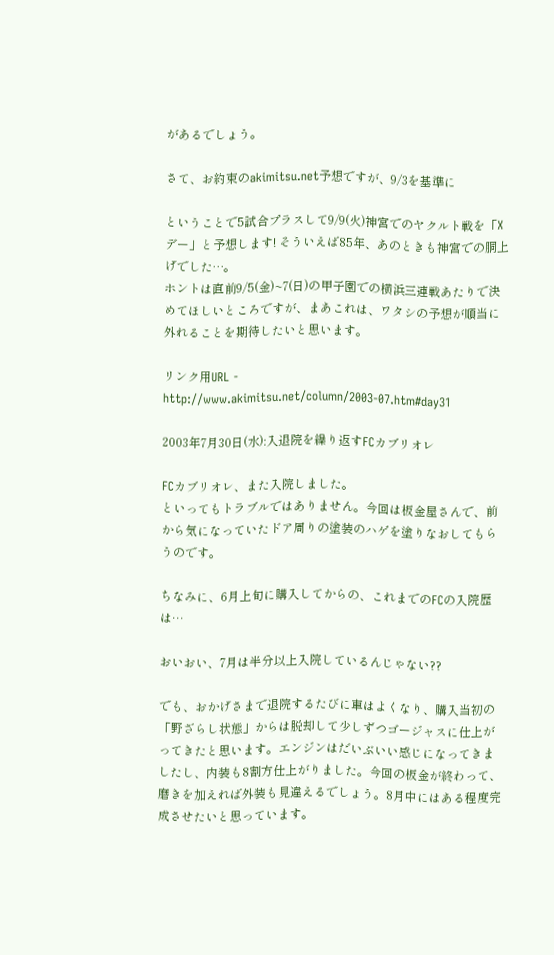があるでしょう。

さて、お約束のakimitsu.net予想ですが、9/3を基準に

ということで5試合プラスして9/9(火)神宮でのヤクルト戦を「Xデー」と予想します! そういえば85年、あのときも神宮での胴上げでした…。
ホントは直前9/5(金)~7(日)の甲子園での横浜三連戦あたりで決めてほしいところですが、まあこれは、ワタシの予想が順当に外れることを期待したいと思います。

リンク用URL - http://www.akimitsu.net/column/2003-07.htm#day31

2003年7月30日(水):入退院を繰り返すFCカブリオレ

FCカブリオレ、また入院しました。
といってもトラブルではありません。今回は板金屋さんで、前から気になっていたドア周りの塗装のハゲを塗りなおしてもらうのです。

ちなみに、6月上旬に購入してからの、これまでのFCの入院歴は…

おいおい、7月は半分以上入院しているんじゃない??

でも、おかげさまで退院するたびに車はよくなり、購入当初の「野ざらし状態」からは脱却して少しずつゴージャスに仕上がってきたと思います。エンジンはだいぶいい感じになってきましたし、内装も8割方仕上がりました。今回の板金が終わって、磨きを加えれば外装も見違えるでしょう。8月中にはある程度完成させたいと思っています。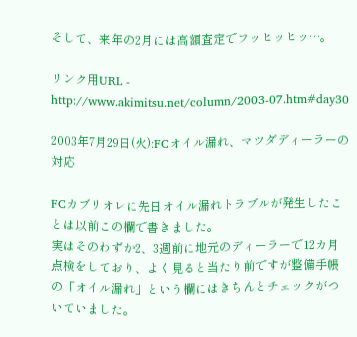そして、来年の2月には高額査定でフッヒッヒッ…。

リンク用URL - http://www.akimitsu.net/column/2003-07.htm#day30

2003年7月29日(火):FCオイル漏れ、マツダディーラーの対応

FCカブリオレに先日オイル漏れトラブルが発生したことは以前この欄で書きました。
実はそのわずか2、3週前に地元のディーラーで12カ月点検をしており、よく見ると当たり前ですが整備手帳の「オイル漏れ」という欄にはきちんとチェックがついていました。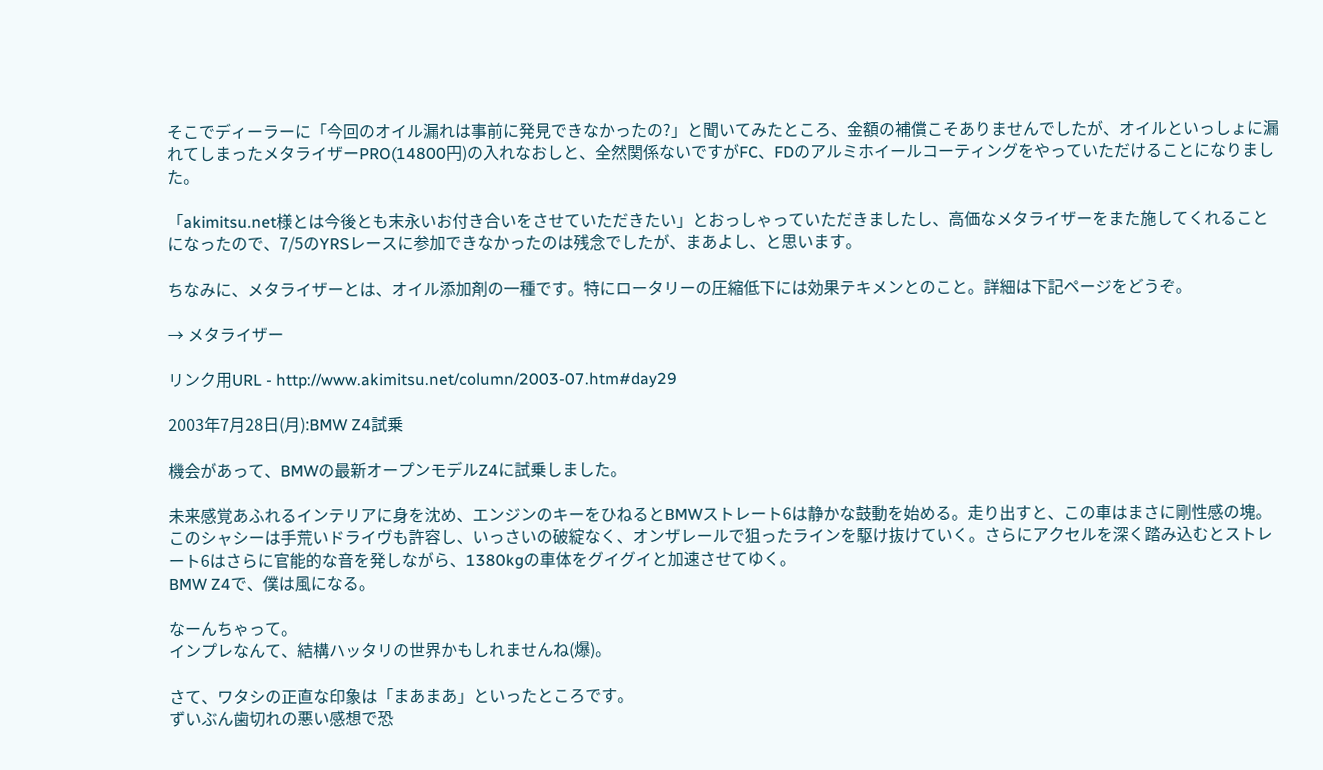そこでディーラーに「今回のオイル漏れは事前に発見できなかったの?」と聞いてみたところ、金額の補償こそありませんでしたが、オイルといっしょに漏れてしまったメタライザーPRO(14800円)の入れなおしと、全然関係ないですがFC、FDのアルミホイールコーティングをやっていただけることになりました。

「akimitsu.net様とは今後とも末永いお付き合いをさせていただきたい」とおっしゃっていただきましたし、高価なメタライザーをまた施してくれることになったので、7/5のYRSレースに参加できなかったのは残念でしたが、まあよし、と思います。

ちなみに、メタライザーとは、オイル添加剤の一種です。特にロータリーの圧縮低下には効果テキメンとのこと。詳細は下記ページをどうぞ。

→ メタライザー

リンク用URL - http://www.akimitsu.net/column/2003-07.htm#day29

2003年7月28日(月):BMW Z4試乗

機会があって、BMWの最新オープンモデルZ4に試乗しました。

未来感覚あふれるインテリアに身を沈め、エンジンのキーをひねるとBMWストレート6は静かな鼓動を始める。走り出すと、この車はまさに剛性感の塊。このシャシーは手荒いドライヴも許容し、いっさいの破綻なく、オンザレールで狙ったラインを駆け抜けていく。さらにアクセルを深く踏み込むとストレート6はさらに官能的な音を発しながら、1380kgの車体をグイグイと加速させてゆく。
BMW Z4で、僕は風になる。

なーんちゃって。
インプレなんて、結構ハッタリの世界かもしれませんね(爆)。

さて、ワタシの正直な印象は「まあまあ」といったところです。
ずいぶん歯切れの悪い感想で恐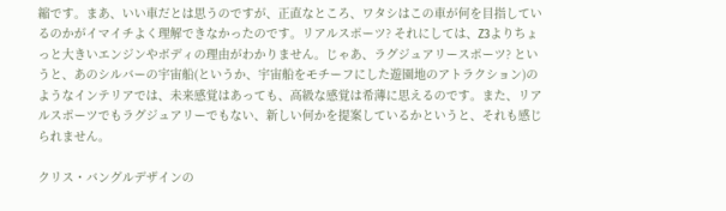縮です。まあ、いい車だとは思うのですが、正直なところ、ワタシはこの車が何を目指しているのかがイマイチよく理解できなかったのです。リアルスポーツ? それにしては、Z3よりちょっと大きいエンジンやボディの理由がわかりません。じゃあ、ラグジュアリースポーツ? というと、あのシルバーの宇宙船(というか、宇宙船をモチーフにした遊園地のアトラクション)のようなインテリアでは、未来感覚はあっても、高級な感覚は希薄に思えるのです。また、リアルスポーツでもラグジュアリーでもない、新しい何かを提案しているかというと、それも感じられません。

クリス・バングルデザインの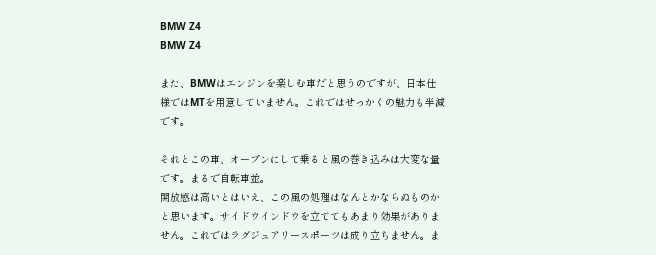BMW Z4
BMW Z4

また、BMWはエンジンを楽しむ車だと思うのですが、日本仕様ではMTを用意していません。これではせっかくの魅力も半減です。

それとこの車、オープンにして乗ると風の巻き込みは大変な量です。まるで自転車並。
開放感は高いとはいえ、この風の処理はなんとかならぬものかと思います。サイドウインドウを立ててもあまり効果がありません。これではラグジュアリースポーツは成り立ちません。ま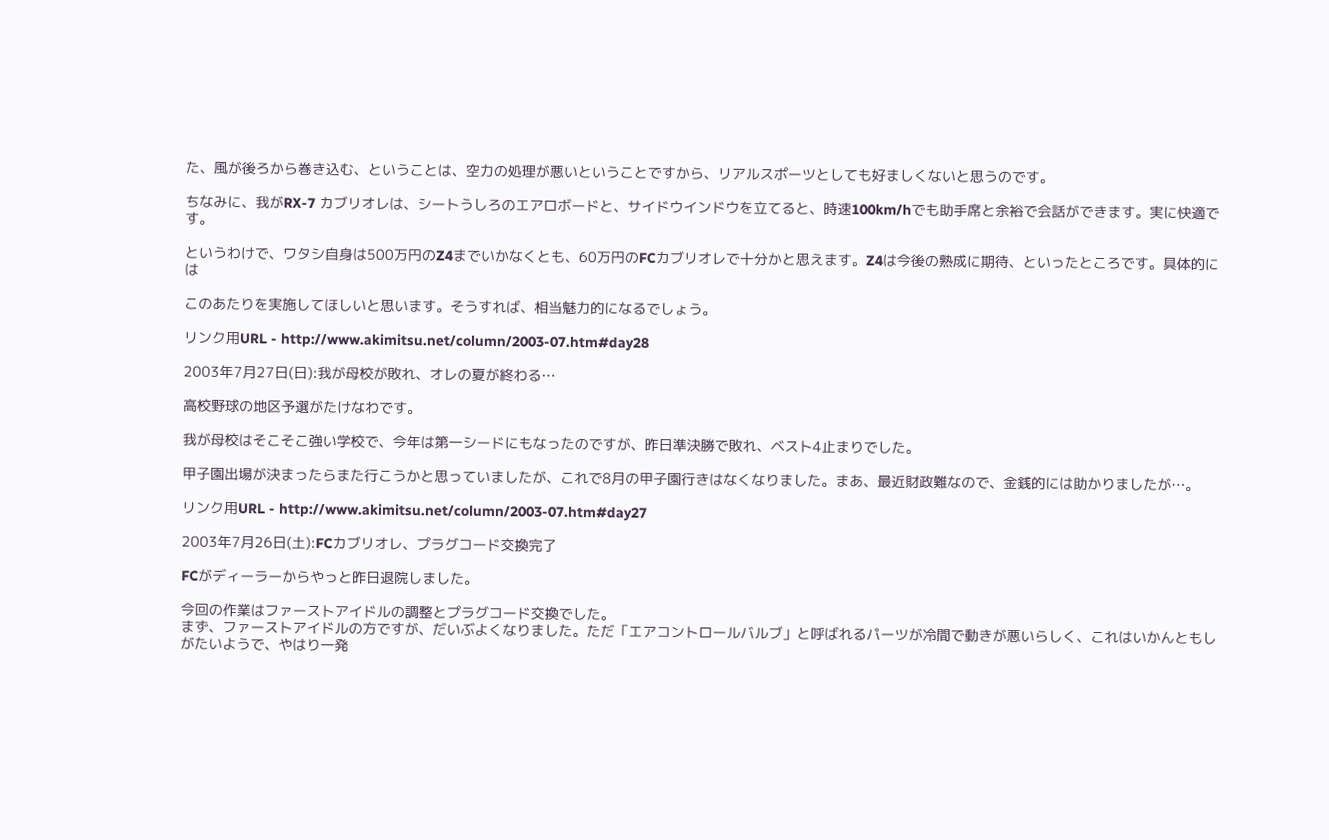た、風が後ろから巻き込む、ということは、空力の処理が悪いということですから、リアルスポーツとしても好ましくないと思うのです。

ちなみに、我がRX-7 カブリオレは、シートうしろのエアロボードと、サイドウインドウを立てると、時速100km/hでも助手席と余裕で会話ができます。実に快適です。

というわけで、ワタシ自身は500万円のZ4までいかなくとも、60万円のFCカブリオレで十分かと思えます。Z4は今後の熟成に期待、といったところです。具体的には

このあたりを実施してほしいと思います。そうすれば、相当魅力的になるでしょう。

リンク用URL - http://www.akimitsu.net/column/2003-07.htm#day28

2003年7月27日(日):我が母校が敗れ、オレの夏が終わる…

高校野球の地区予選がたけなわです。

我が母校はそこそこ強い学校で、今年は第一シードにもなったのですが、昨日準決勝で敗れ、ベスト4止まりでした。

甲子園出場が決まったらまた行こうかと思っていましたが、これで8月の甲子園行きはなくなりました。まあ、最近財政難なので、金銭的には助かりましたが…。

リンク用URL - http://www.akimitsu.net/column/2003-07.htm#day27

2003年7月26日(土):FCカブリオレ、プラグコード交換完了

FCがディーラーからやっと昨日退院しました。

今回の作業はファーストアイドルの調整とプラグコード交換でした。
まず、ファーストアイドルの方ですが、だいぶよくなりました。ただ「エアコントロールバルブ」と呼ばれるパーツが冷間で動きが悪いらしく、これはいかんともしがたいようで、やはり一発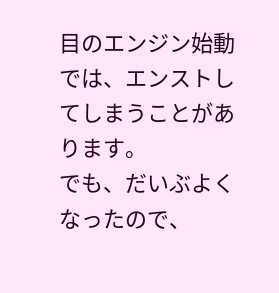目のエンジン始動では、エンストしてしまうことがあります。
でも、だいぶよくなったので、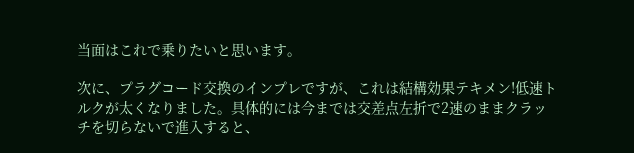当面はこれで乗りたいと思います。

次に、プラグコード交換のインプレですが、これは結構効果テキメン!低速トルクが太くなりました。具体的には今までは交差点左折で2速のままクラッチを切らないで進入すると、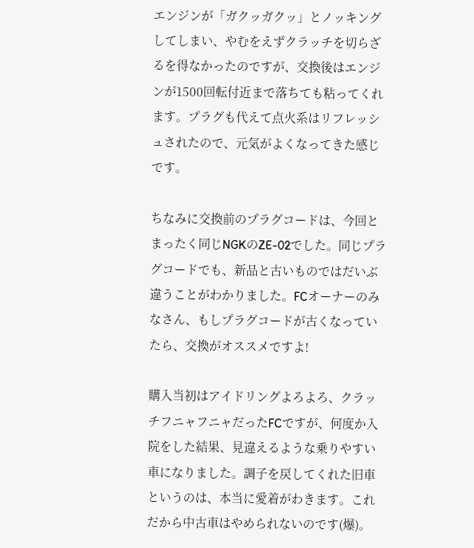エンジンが「ガクッガクッ」とノッキングしてしまい、やむをえずクラッチを切らざるを得なかったのですが、交換後はエンジンが1500回転付近まで落ちても粘ってくれます。プラグも代えて点火系はリフレッシュされたので、元気がよくなってきた感じです。

ちなみに交換前のプラグコードは、今回とまったく同じNGKのZE-02でした。同じプラグコードでも、新品と古いものではだいぶ違うことがわかりました。FCオーナーのみなさん、もしプラグコードが古くなっていたら、交換がオススメですよ!

購入当初はアイドリングよろよろ、クラッチフニャフニャだったFCですが、何度か入院をした結果、見違えるような乗りやすい車になりました。調子を戻してくれた旧車というのは、本当に愛着がわきます。これだから中古車はやめられないのです(爆)。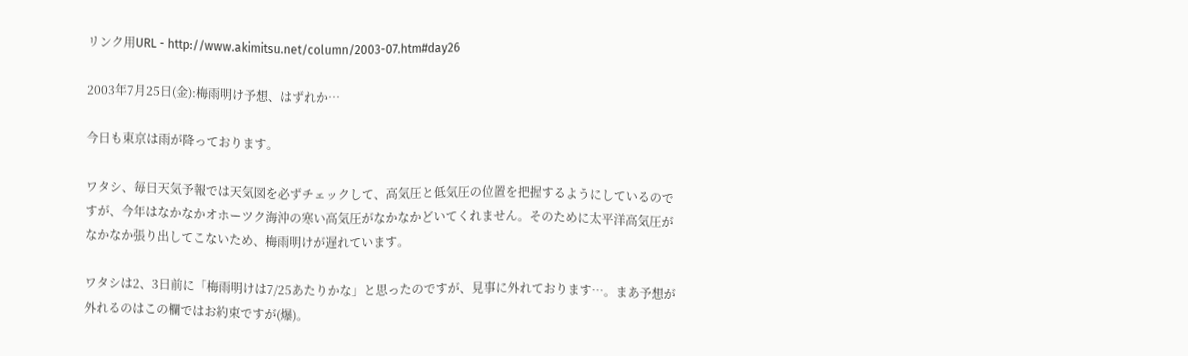リンク用URL - http://www.akimitsu.net/column/2003-07.htm#day26

2003年7月25日(金):梅雨明け予想、はずれか…

今日も東京は雨が降っております。

ワタシ、毎日天気予報では天気図を必ずチェックして、高気圧と低気圧の位置を把握するようにしているのですが、今年はなかなかオホーツク海沖の寒い高気圧がなかなかどいてくれません。そのために太平洋高気圧がなかなか張り出してこないため、梅雨明けが遅れています。

ワタシは2、3日前に「梅雨明けは7/25あたりかな」と思ったのですが、見事に外れております…。まあ予想が外れるのはこの欄ではお約束ですが(爆)。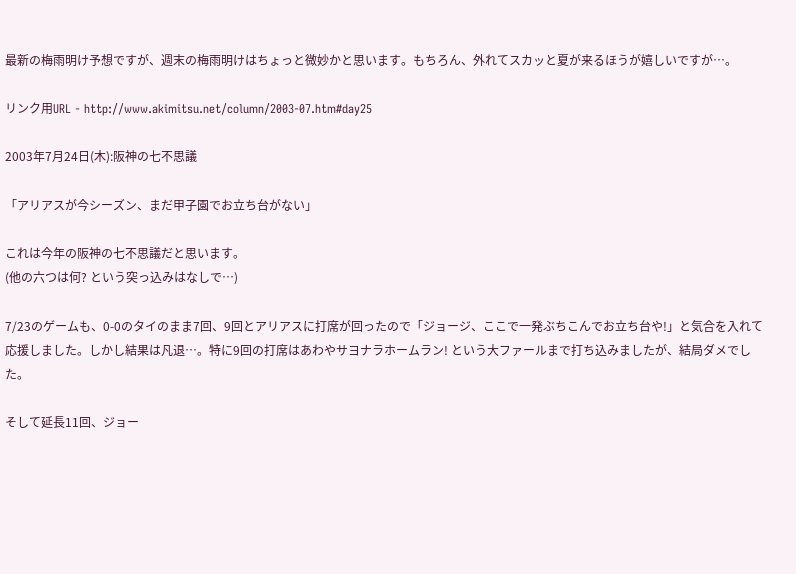最新の梅雨明け予想ですが、週末の梅雨明けはちょっと微妙かと思います。もちろん、外れてスカッと夏が来るほうが嬉しいですが…。

リンク用URL - http://www.akimitsu.net/column/2003-07.htm#day25

2003年7月24日(木):阪神の七不思議

「アリアスが今シーズン、まだ甲子園でお立ち台がない」

これは今年の阪神の七不思議だと思います。
(他の六つは何? という突っ込みはなしで…)

7/23のゲームも、0-0のタイのまま7回、9回とアリアスに打席が回ったので「ジョージ、ここで一発ぶちこんでお立ち台や!」と気合を入れて応援しました。しかし結果は凡退…。特に9回の打席はあわやサヨナラホームラン! という大ファールまで打ち込みましたが、結局ダメでした。

そして延長11回、ジョー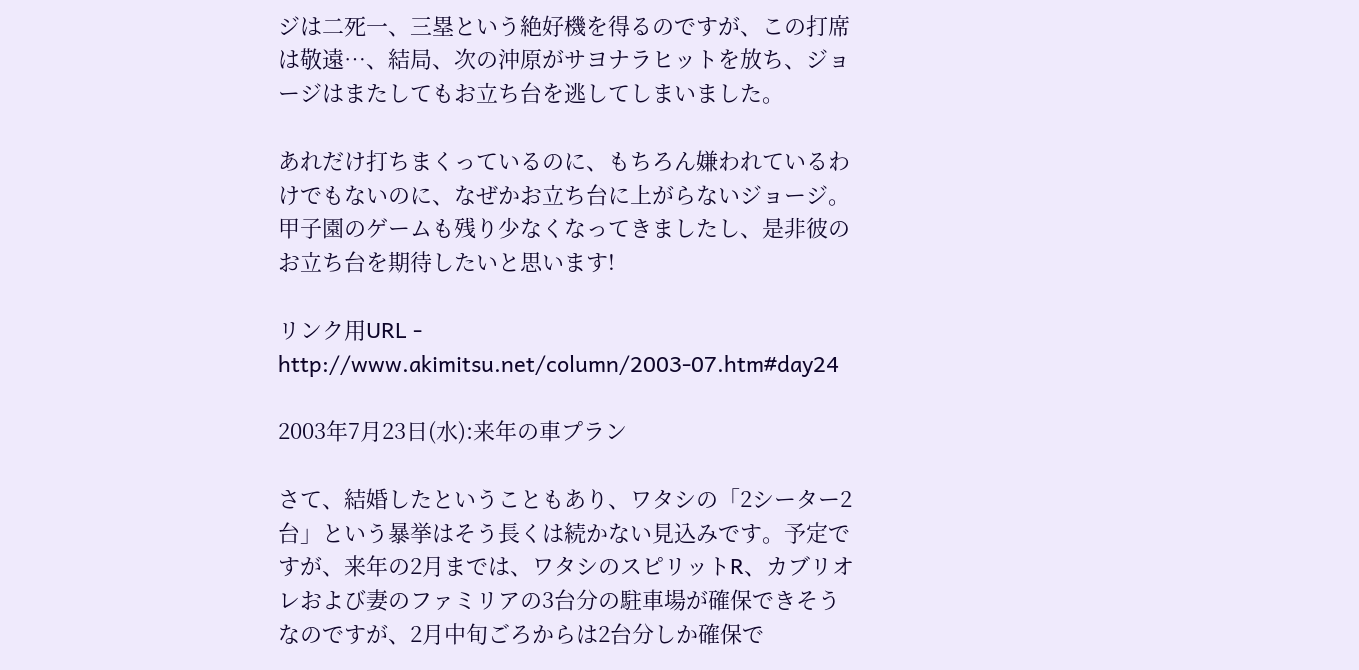ジは二死一、三塁という絶好機を得るのですが、この打席は敬遠…、結局、次の沖原がサヨナラヒットを放ち、ジョージはまたしてもお立ち台を逃してしまいました。

あれだけ打ちまくっているのに、もちろん嫌われているわけでもないのに、なぜかお立ち台に上がらないジョージ。甲子園のゲームも残り少なくなってきましたし、是非彼のお立ち台を期待したいと思います!

リンク用URL - http://www.akimitsu.net/column/2003-07.htm#day24

2003年7月23日(水):来年の車プラン

さて、結婚したということもあり、ワタシの「2シーター2台」という暴挙はそう長くは続かない見込みです。予定ですが、来年の2月までは、ワタシのスピリットR、カブリオレおよび妻のファミリアの3台分の駐車場が確保できそうなのですが、2月中旬ごろからは2台分しか確保で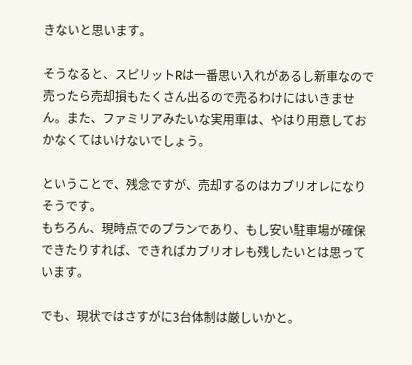きないと思います。

そうなると、スピリットRは一番思い入れがあるし新車なので売ったら売却損もたくさん出るので売るわけにはいきません。また、ファミリアみたいな実用車は、やはり用意しておかなくてはいけないでしょう。

ということで、残念ですが、売却するのはカブリオレになりそうです。
もちろん、現時点でのプランであり、もし安い駐車場が確保できたりすれば、できればカブリオレも残したいとは思っています。

でも、現状ではさすがに3台体制は厳しいかと。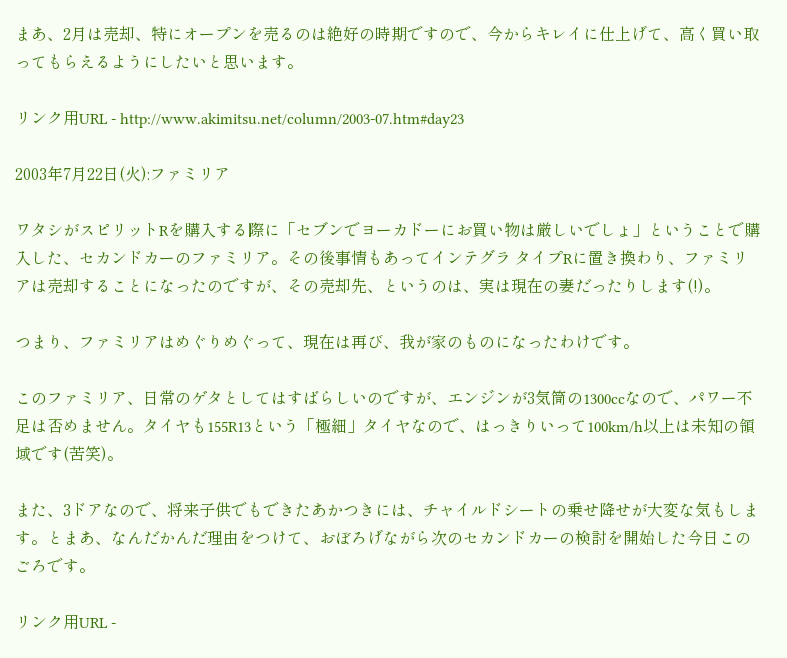まあ、2月は売却、特にオープンを売るのは絶好の時期ですので、今からキレイに仕上げて、高く買い取ってもらえるようにしたいと思います。

リンク用URL - http://www.akimitsu.net/column/2003-07.htm#day23

2003年7月22日(火):ファミリア

ワタシがスピリットRを購入する際に「セブンでヨーカドーにお買い物は厳しいでしょ」ということで購入した、セカンドカーのファミリア。その後事情もあってインテグラ タイプRに置き換わり、ファミリアは売却することになったのですが、その売却先、というのは、実は現在の妻だったりします(!)。

つまり、ファミリアはめぐりめぐって、現在は再び、我が家のものになったわけです。

このファミリア、日常のゲタとしてはすばらしいのですが、エンジンが3気筒の1300ccなので、パワー不足は否めません。タイヤも155R13という「極細」タイヤなので、はっきりいって100km/h以上は未知の領域です(苦笑)。

また、3ドアなので、将来子供でもできたあかつきには、チャイルドシートの乗せ降せが大変な気もします。とまあ、なんだかんだ理由をつけて、おぼろげながら次のセカンドカーの検討を開始した今日このごろです。

リンク用URL -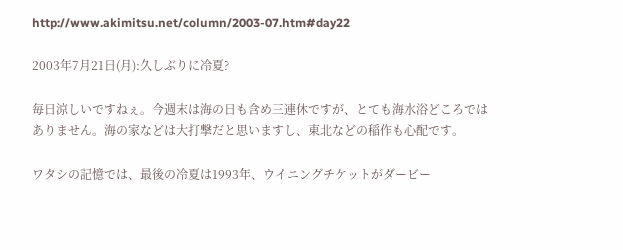http://www.akimitsu.net/column/2003-07.htm#day22

2003年7月21日(月):久しぶりに冷夏?

毎日涼しいですねぇ。今週末は海の日も含め三連休ですが、とても海水浴どころではありません。海の家などは大打撃だと思いますし、東北などの稲作も心配です。

ワタシの記憶では、最後の冷夏は1993年、ウイニングチケットがダービー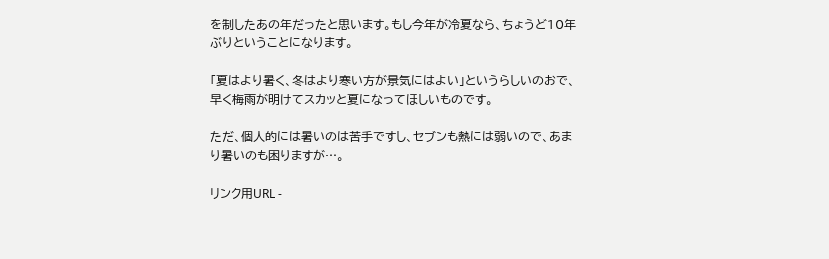を制したあの年だったと思います。もし今年が冷夏なら、ちょうど10年ぶりということになります。

「夏はより暑く、冬はより寒い方が景気にはよい」というらしいのおで、早く梅雨が明けてスカッと夏になってほしいものです。

ただ、個人的には暑いのは苦手ですし、セブンも熱には弱いので、あまり暑いのも困りますが…。

リンク用URL -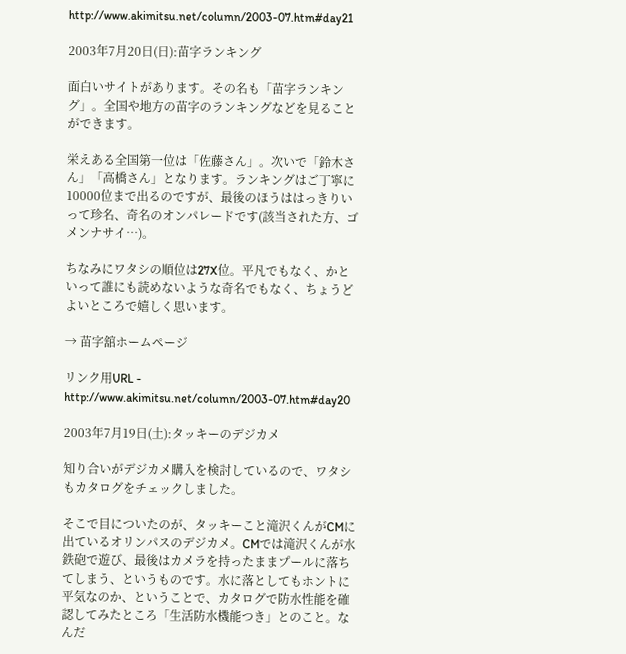http://www.akimitsu.net/column/2003-07.htm#day21

2003年7月20日(日):苗字ランキング

面白いサイトがあります。その名も「苗字ランキング」。全国や地方の苗字のランキングなどを見ることができます。

栄えある全国第一位は「佐藤さん」。次いで「鈴木さん」「高橋さん」となります。ランキングはご丁寧に 10000位まで出るのですが、最後のほうははっきりいって珍名、奇名のオンパレードです(該当された方、ゴメンナサイ…)。

ちなみにワタシの順位は27X位。平凡でもなく、かといって誰にも読めないような奇名でもなく、ちょうどよいところで嬉しく思います。

→ 苗字舘ホームページ

リンク用URL - http://www.akimitsu.net/column/2003-07.htm#day20

2003年7月19日(土):タッキーのデジカメ

知り合いがデジカメ購入を検討しているので、ワタシもカタログをチェックしました。

そこで目についたのが、タッキーこと滝沢くんがCMに出ているオリンパスのデジカメ。CMでは滝沢くんが水鉄砲で遊び、最後はカメラを持ったままプールに落ちてしまう、というものです。水に落としてもホントに平気なのか、ということで、カタログで防水性能を確認してみたところ「生活防水機能つき」とのこと。なんだ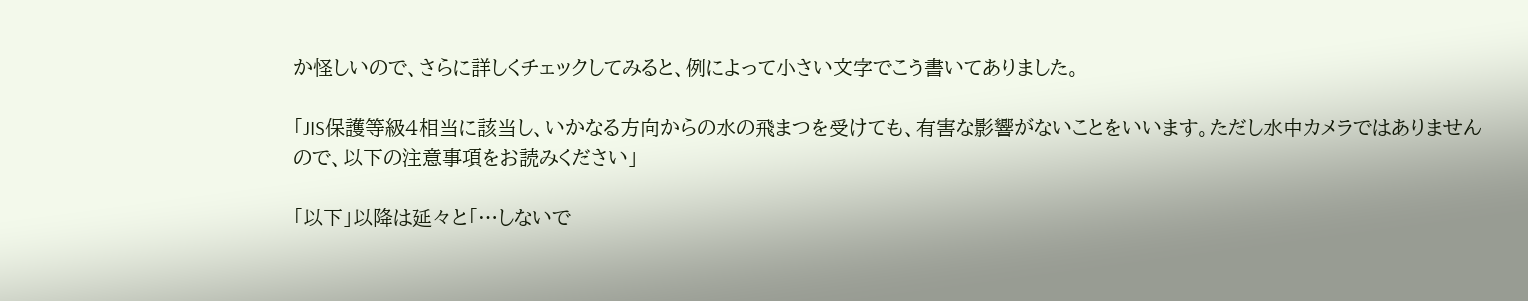か怪しいので、さらに詳しくチェックしてみると、例によって小さい文字でこう書いてありました。

「JIS保護等級4相当に該当し、いかなる方向からの水の飛まつを受けても、有害な影響がないことをいいます。ただし水中カメラではありませんので、以下の注意事項をお読みください」

「以下」以降は延々と「…しないで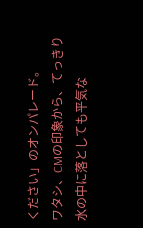ください」のオンパレード。
ワタシ、CMの印象から、てっきり水の中に落としても平気な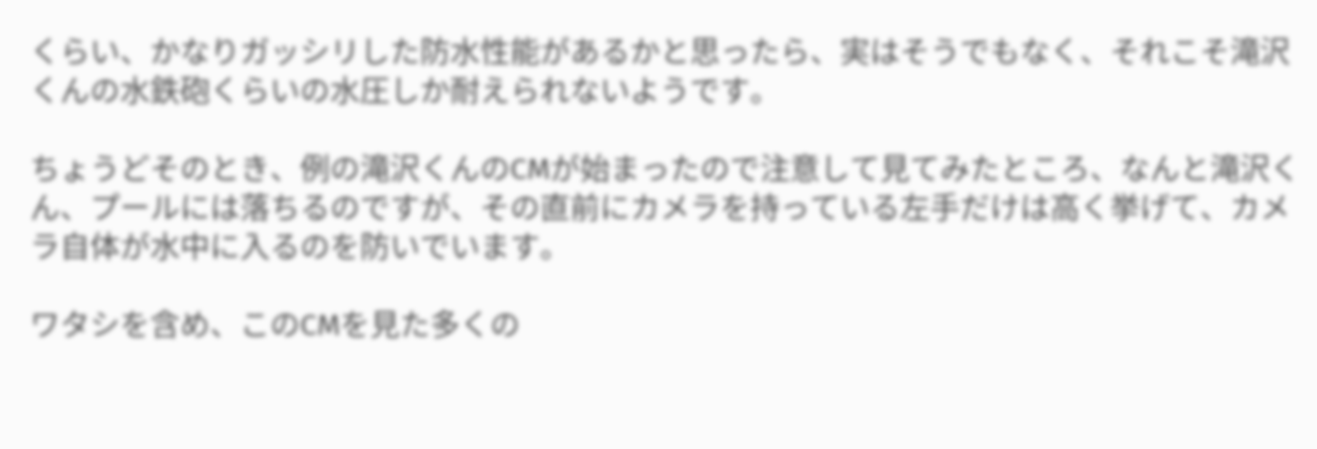くらい、かなりガッシリした防水性能があるかと思ったら、実はそうでもなく、それこそ滝沢くんの水鉄砲くらいの水圧しか耐えられないようです。

ちょうどそのとき、例の滝沢くんのCMが始まったので注意して見てみたところ、なんと滝沢くん、プールには落ちるのですが、その直前にカメラを持っている左手だけは高く挙げて、カメラ自体が水中に入るのを防いでいます。

ワタシを含め、このCMを見た多くの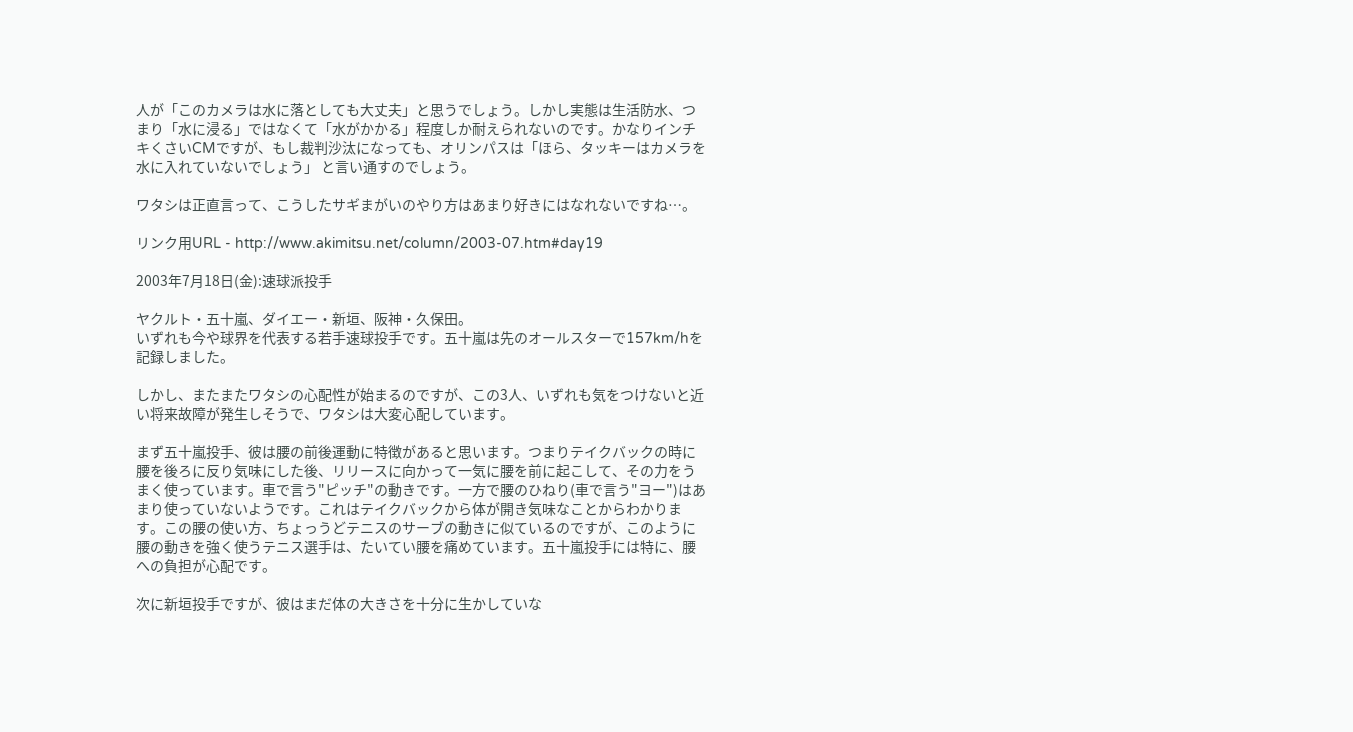人が「このカメラは水に落としても大丈夫」と思うでしょう。しかし実態は生活防水、つまり「水に浸る」ではなくて「水がかかる」程度しか耐えられないのです。かなりインチキくさいCMですが、もし裁判沙汰になっても、オリンパスは「ほら、タッキーはカメラを水に入れていないでしょう」 と言い通すのでしょう。

ワタシは正直言って、こうしたサギまがいのやり方はあまり好きにはなれないですね…。

リンク用URL - http://www.akimitsu.net/column/2003-07.htm#day19

2003年7月18日(金):速球派投手

ヤクルト・五十嵐、ダイエー・新垣、阪神・久保田。
いずれも今や球界を代表する若手速球投手です。五十嵐は先のオールスターで157km/hを記録しました。

しかし、またまたワタシの心配性が始まるのですが、この3人、いずれも気をつけないと近い将来故障が発生しそうで、ワタシは大変心配しています。

まず五十嵐投手、彼は腰の前後運動に特徴があると思います。つまりテイクバックの時に腰を後ろに反り気味にした後、リリースに向かって一気に腰を前に起こして、その力をうまく使っています。車で言う"ピッチ"の動きです。一方で腰のひねり(車で言う"ヨー")はあまり使っていないようです。これはテイクバックから体が開き気味なことからわかります。この腰の使い方、ちょっうどテニスのサーブの動きに似ているのですが、このように腰の動きを強く使うテニス選手は、たいてい腰を痛めています。五十嵐投手には特に、腰への負担が心配です。

次に新垣投手ですが、彼はまだ体の大きさを十分に生かしていな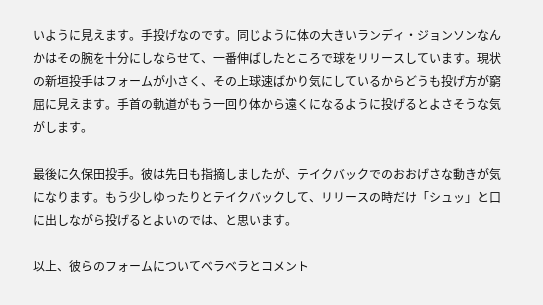いように見えます。手投げなのです。同じように体の大きいランディ・ジョンソンなんかはその腕を十分にしならせて、一番伸ばしたところで球をリリースしています。現状の新垣投手はフォームが小さく、その上球速ばかり気にしているからどうも投げ方が窮屈に見えます。手首の軌道がもう一回り体から遠くになるように投げるとよさそうな気がします。

最後に久保田投手。彼は先日も指摘しましたが、テイクバックでのおおげさな動きが気になります。もう少しゆったりとテイクバックして、リリースの時だけ「シュッ」と口に出しながら投げるとよいのでは、と思います。

以上、彼らのフォームについてベラベラとコメント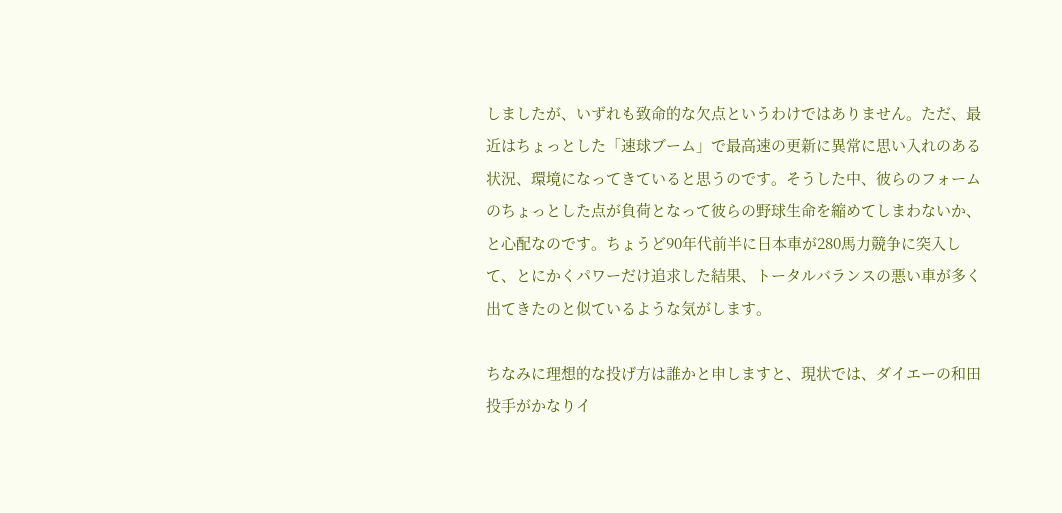しましたが、いずれも致命的な欠点というわけではありません。ただ、最近はちょっとした「速球ブーム」で最高速の更新に異常に思い入れのある状況、環境になってきていると思うのです。そうした中、彼らのフォームのちょっとした点が負荷となって彼らの野球生命を縮めてしまわないか、と心配なのです。ちょうど90年代前半に日本車が280馬力競争に突入して、とにかくパワーだけ追求した結果、トータルバランスの悪い車が多く出てきたのと似ているような気がします。

ちなみに理想的な投げ方は誰かと申しますと、現状では、ダイエーの和田投手がかなりイ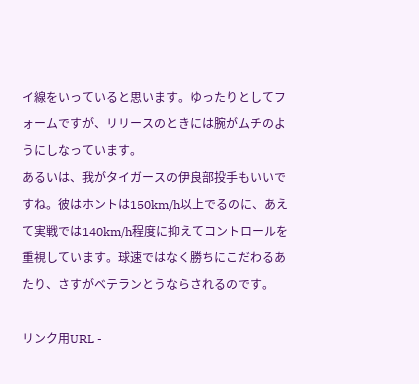イ線をいっていると思います。ゆったりとしてフォームですが、リリースのときには腕がムチのようにしなっています。
あるいは、我がタイガースの伊良部投手もいいですね。彼はホントは150km/h以上でるのに、あえて実戦では140km/h程度に抑えてコントロールを重視しています。球速ではなく勝ちにこだわるあたり、さすがベテランとうならされるのです。

リンク用URL -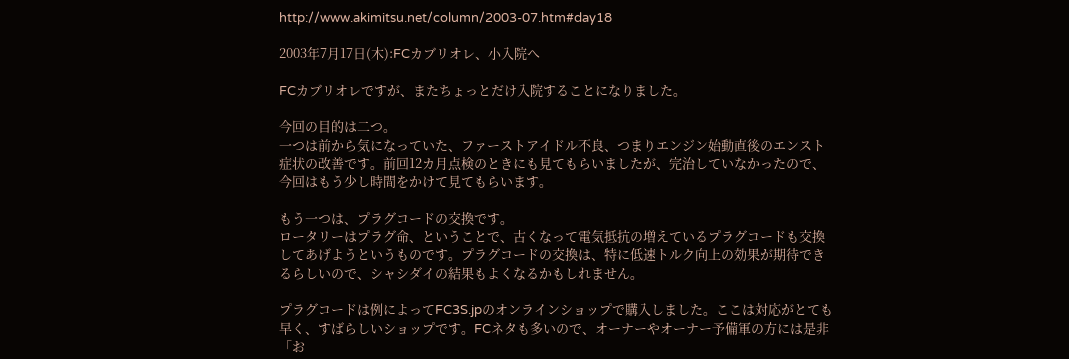http://www.akimitsu.net/column/2003-07.htm#day18

2003年7月17日(木):FCカブリオレ、小入院へ

FCカブリオレですが、またちょっとだけ入院することになりました。

今回の目的は二つ。
一つは前から気になっていた、ファーストアイドル不良、つまりエンジン始動直後のエンスト症状の改善です。前回12カ月点検のときにも見てもらいましたが、完治していなかったので、今回はもう少し時間をかけて見てもらいます。

もう一つは、プラグコードの交換です。
ロータリーはプラグ命、ということで、古くなって電気抵抗の増えているプラグコードも交換してあげようというものです。プラグコードの交換は、特に低速トルク向上の効果が期待できるらしいので、シャシダイの結果もよくなるかもしれません。

プラグコードは例によってFC3S.jpのオンラインショップで購入しました。ここは対応がとても早く、すばらしいショップです。FCネタも多いので、オーナーやオーナー予備軍の方には是非「お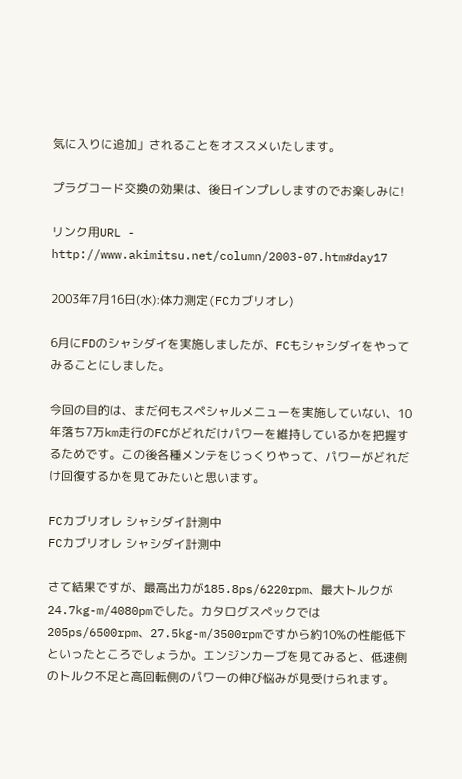気に入りに追加」されることをオススメいたします。

プラグコード交換の効果は、後日インプレしますのでお楽しみに!

リンク用URL - http://www.akimitsu.net/column/2003-07.htm#day17

2003年7月16日(水):体力測定(FCカブリオレ)

6月にFDのシャシダイを実施しましたが、FCもシャシダイをやってみることにしました。

今回の目的は、まだ何もスペシャルメニューを実施していない、10年落ち7万km走行のFCがどれだけパワーを維持しているかを把握するためです。この後各種メンテをじっくりやって、パワーがどれだけ回復するかを見てみたいと思います。

FCカブリオレ シャシダイ計測中
FCカブリオレ シャシダイ計測中

さて結果ですが、最高出力が185.8ps/6220rpm、最大トルクが24.7kg-m/4080pmでした。カタログスペックでは205ps/6500rpm、27.5kg-m/3500rpmですから約10%の性能低下といったところでしょうか。エンジンカーブを見てみると、低速側のトルク不足と高回転側のパワーの伸び悩みが見受けられます。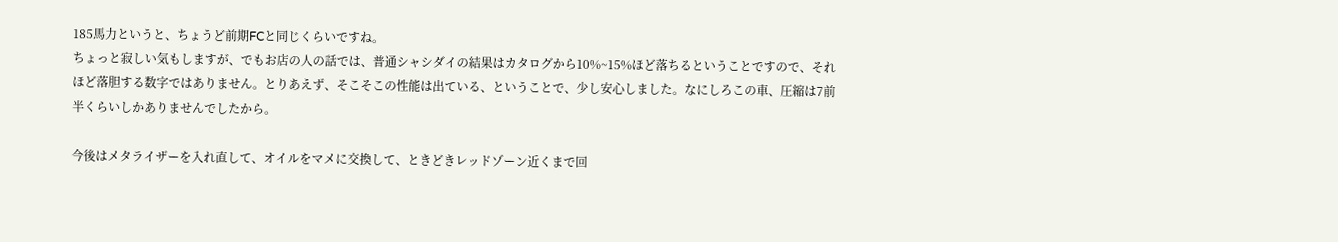185馬力というと、ちょうど前期FCと同じくらいですね。
ちょっと寂しい気もしますが、でもお店の人の話では、普通シャシダイの結果はカタログから10%~15%ほど落ちるということですので、それほど落胆する数字ではありません。とりあえず、そこそこの性能は出ている、ということで、少し安心しました。なにしろこの車、圧縮は7前半くらいしかありませんでしたから。

今後はメタライザーを入れ直して、オイルをマメに交換して、ときどきレッドゾーン近くまで回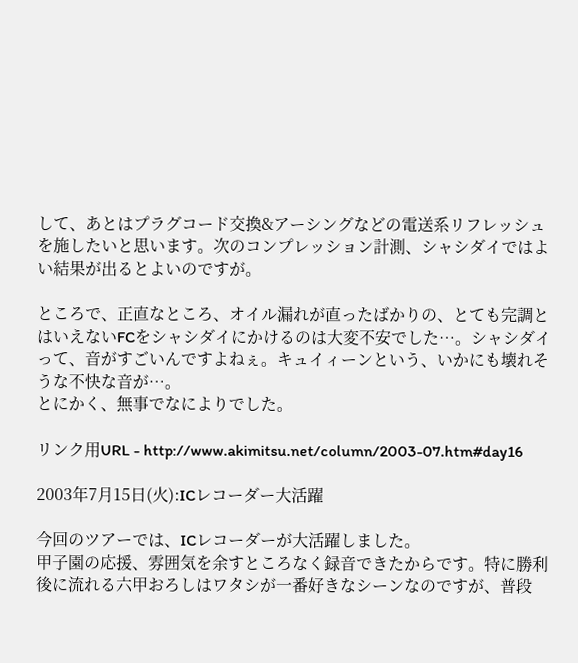して、あとはプラグコード交換&アーシングなどの電送系リフレッシュを施したいと思います。次のコンプレッション計測、シャシダイではよい結果が出るとよいのですが。

ところで、正直なところ、オイル漏れが直ったばかりの、とても完調とはいえないFCをシャシダイにかけるのは大変不安でした…。シャシダイって、音がすごいんですよねぇ。キュイィーンという、いかにも壊れそうな不快な音が…。
とにかく、無事でなによりでした。

リンク用URL - http://www.akimitsu.net/column/2003-07.htm#day16

2003年7月15日(火):ICレコーダー大活躍

今回のツアーでは、ICレコーダーが大活躍しました。
甲子園の応援、雰囲気を余すところなく録音できたからです。特に勝利後に流れる六甲おろしはワタシが一番好きなシーンなのですが、普段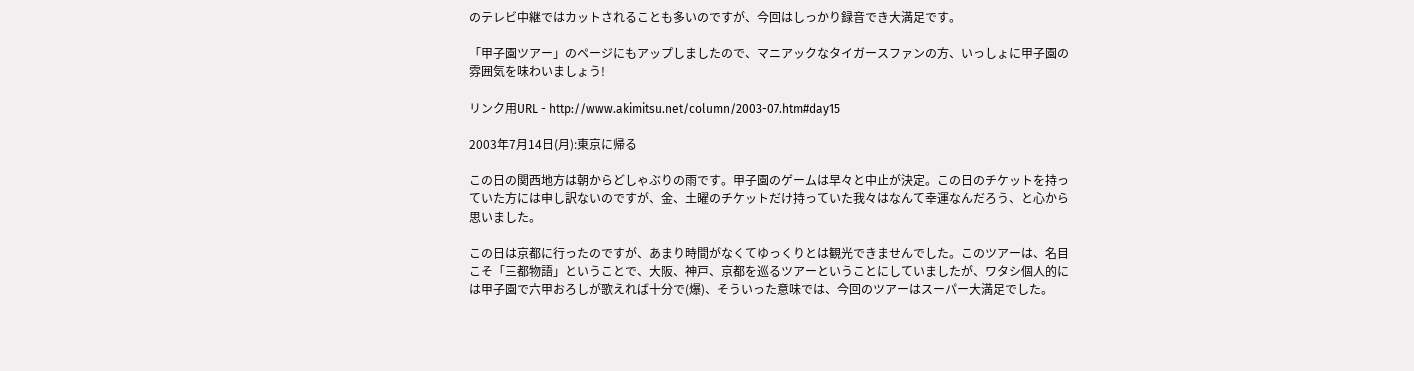のテレビ中継ではカットされることも多いのですが、今回はしっかり録音でき大満足です。

「甲子園ツアー」のページにもアップしましたので、マニアックなタイガースファンの方、いっしょに甲子園の雰囲気を味わいましょう!

リンク用URL - http://www.akimitsu.net/column/2003-07.htm#day15

2003年7月14日(月):東京に帰る

この日の関西地方は朝からどしゃぶりの雨です。甲子園のゲームは早々と中止が決定。この日のチケットを持っていた方には申し訳ないのですが、金、土曜のチケットだけ持っていた我々はなんて幸運なんだろう、と心から思いました。

この日は京都に行ったのですが、あまり時間がなくてゆっくりとは観光できませんでした。このツアーは、名目こそ「三都物語」ということで、大阪、神戸、京都を巡るツアーということにしていましたが、ワタシ個人的には甲子園で六甲おろしが歌えれば十分で(爆)、そういった意味では、今回のツアーはスーパー大満足でした。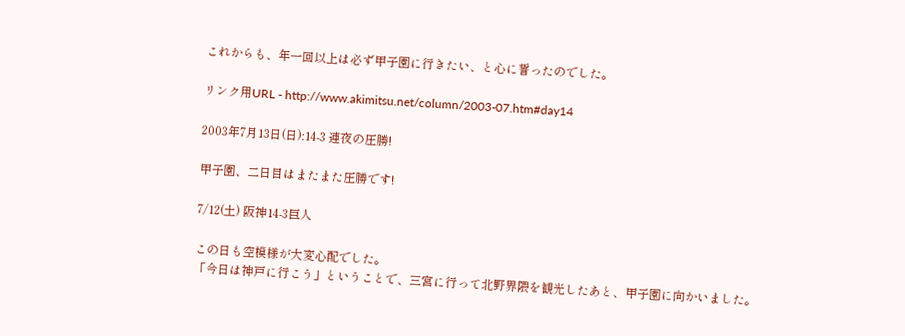これからも、年一回以上は必ず甲子園に行きたい、と心に誓ったのでした。

リンク用URL - http://www.akimitsu.net/column/2003-07.htm#day14

2003年7月13日(日):14-3 連夜の圧勝!

甲子園、二日目はまたまた圧勝です!

7/12(土) 阪神14-3巨人

この日も空模様が大変心配でした。
「今日は神戸に行こう」ということで、三宮に行って北野界隈を観光したあと、甲子園に向かいました。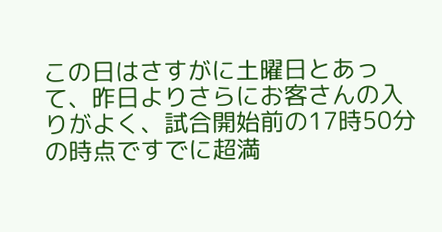この日はさすがに土曜日とあって、昨日よりさらにお客さんの入りがよく、試合開始前の17時50分の時点ですでに超満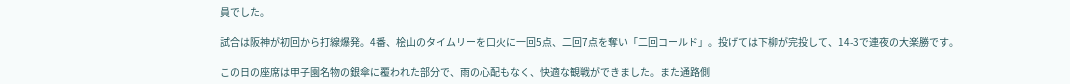員でした。

試合は阪神が初回から打線爆発。4番、桧山のタイムリーを口火に一回5点、二回7点を奪い「二回コールド」。投げては下柳が完投して、14-3で連夜の大楽勝です。

この日の座席は甲子園名物の銀傘に覆われた部分で、雨の心配もなく、快適な観戦ができました。また通路側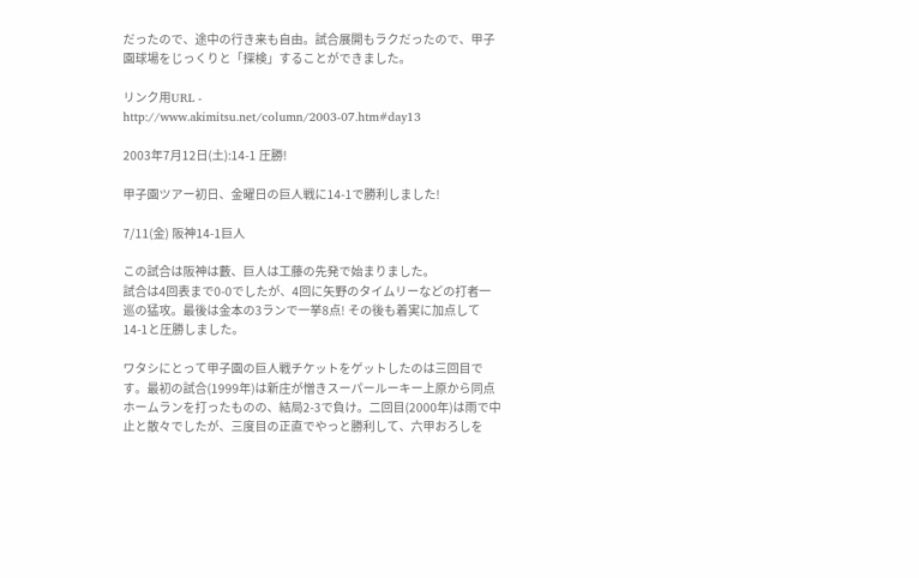だったので、途中の行き来も自由。試合展開もラクだったので、甲子園球場をじっくりと「探検」することができました。

リンク用URL - http://www.akimitsu.net/column/2003-07.htm#day13

2003年7月12日(土):14-1 圧勝!

甲子園ツアー初日、金曜日の巨人戦に14-1で勝利しました!

7/11(金) 阪神14-1巨人

この試合は阪神は藪、巨人は工藤の先発で始まりました。
試合は4回表まで0-0でしたが、4回に矢野のタイムリーなどの打者一巡の猛攻。最後は金本の3ランで一挙8点! その後も着実に加点して14-1と圧勝しました。

ワタシにとって甲子園の巨人戦チケットをゲットしたのは三回目です。最初の試合(1999年)は新庄が憎きスーパールーキー上原から同点ホームランを打ったものの、結局2-3で負け。二回目(2000年)は雨で中止と散々でしたが、三度目の正直でやっと勝利して、六甲おろしを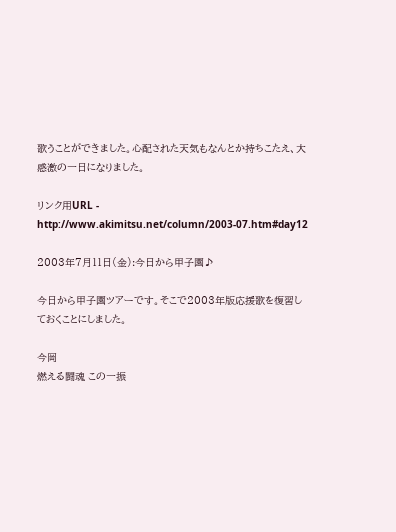歌うことができました。心配された天気もなんとか持ちこたえ、大感激の一日になりました。

リンク用URL - http://www.akimitsu.net/column/2003-07.htm#day12

2003年7月11日(金):今日から甲子園♪

今日から甲子園ツアーです。そこで2003年版応援歌を復習しておくことにしました。

今岡
燃える闘魂 この一振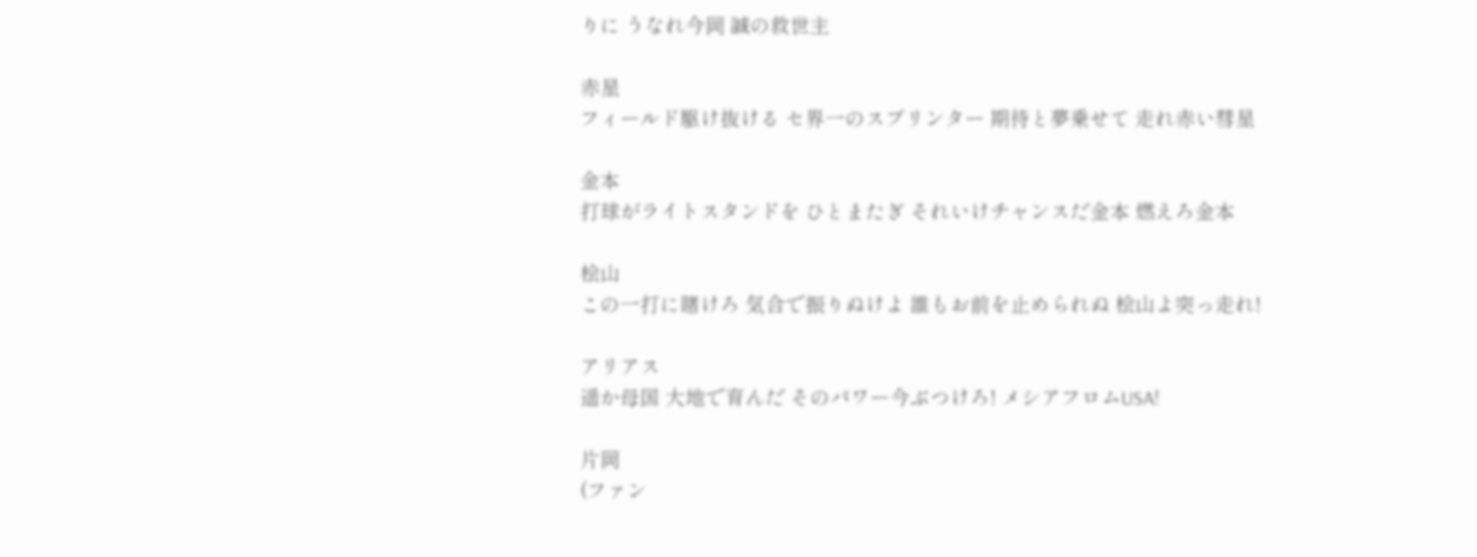りに うなれ今岡 誠の救世主

赤星
フィールド駆け抜ける セ界一のスプリンター 期待と夢乗せて 走れ赤い彗星

金本
打球がライトスタンドを ひとまたぎ それいけチャンスだ金本 燃えろ金本

桧山
この一打に賭けろ 気合で振りぬけよ 誰もお前を止められぬ 桧山よ突っ走れ!

アリアス
遥か母国 大地で育んだ そのパワー今ぶつけろ! メシアフロムUSA!

片岡
(ファン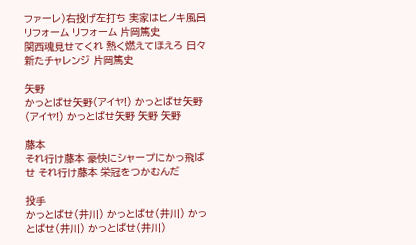ファーレ)右投げ左打ち 実家はヒノキ風呂 リフォーム リフォーム 片岡篤史
関西魂見せてくれ 熱く燃えてほえろ 日々新たチャレンジ 片岡篤史

矢野
かっとばせ矢野(アイヤ!) かっとばせ矢野(アイヤ!) かっとばせ矢野 矢野 矢野

藤本
それ行け藤本 豪快にシャープにかっ飛ばせ それ行け藤本 栄冠をつかむんだ

投手
かっとばせ(井川) かっとばせ(井川) かっとばせ(井川) かっとばせ(井川)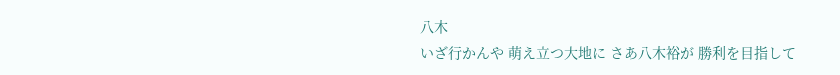八木
いざ行かんや 萌え立つ大地に さあ八木裕が 勝利を目指して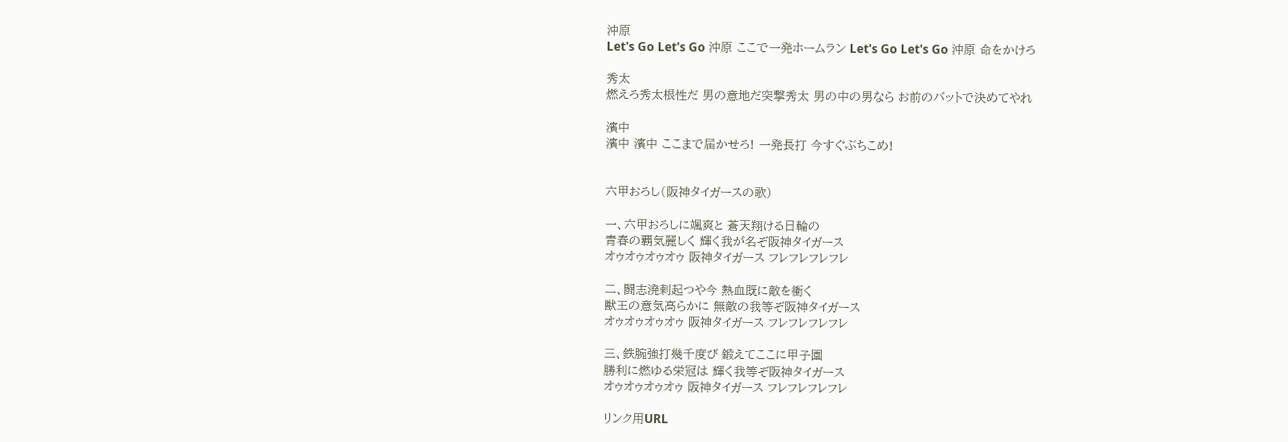沖原
Let's Go Let's Go 沖原 ここで一発ホームラン Let's Go Let's Go 沖原 命をかけろ

秀太
燃えろ秀太根性だ 男の意地だ突撃秀太 男の中の男なら お前のバットで決めてやれ

濱中
濱中 濱中 ここまで届かせろ! 一発長打 今すぐぶちこめ!


六甲おろし(阪神タイガースの歌)

一、六甲おろしに颯爽と 蒼天翔ける日輪の
青春の覇気麗しく 輝く我が名ぞ阪神タイガース
オゥオゥオゥオゥ 阪神タイガース フレフレフレフレ

二、闘志溌剌起つや今 熱血既に敵を衝く
獣王の意気高らかに 無敵の我等ぞ阪神タイガース
オゥオゥオゥオゥ 阪神タイガース フレフレフレフレ

三、鉄腕強打幾千度び 鍛えてここに甲子園
勝利に燃ゆる栄冠は 輝く我等ぞ阪神タイガース
オゥオゥオゥオゥ 阪神タイガース フレフレフレフレ

リンク用URL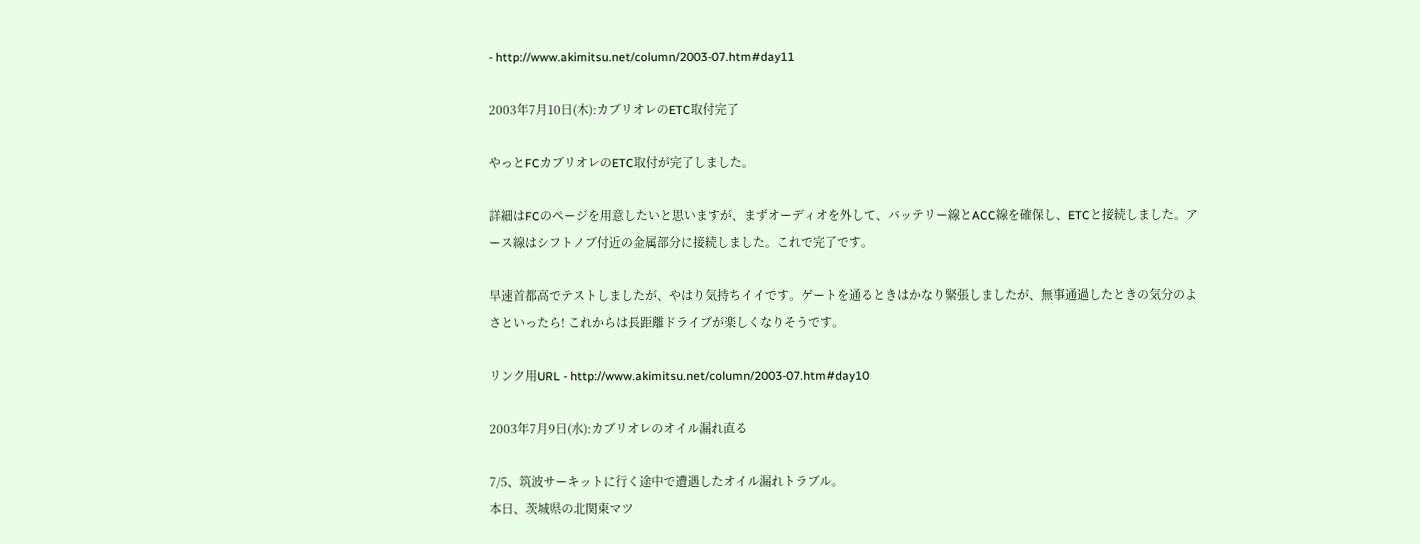- http://www.akimitsu.net/column/2003-07.htm#day11

2003年7月10日(木):カブリオレのETC取付完了

やっとFCカブリオレのETC取付が完了しました。

詳細はFCのページを用意したいと思いますが、まずオーディオを外して、バッテリー線とACC線を確保し、ETCと接続しました。アース線はシフトノブ付近の金属部分に接続しました。これで完了です。

早速首都高でテストしましたが、やはり気持ちイイです。ゲートを通るときはかなり緊張しましたが、無事通過したときの気分のよさといったら! これからは長距離ドライブが楽しくなりそうです。

リンク用URL - http://www.akimitsu.net/column/2003-07.htm#day10

2003年7月9日(水):カブリオレのオイル漏れ直る

7/5、筑波サーキットに行く途中で遭遇したオイル漏れトラブル。
本日、茨城県の北関東マツ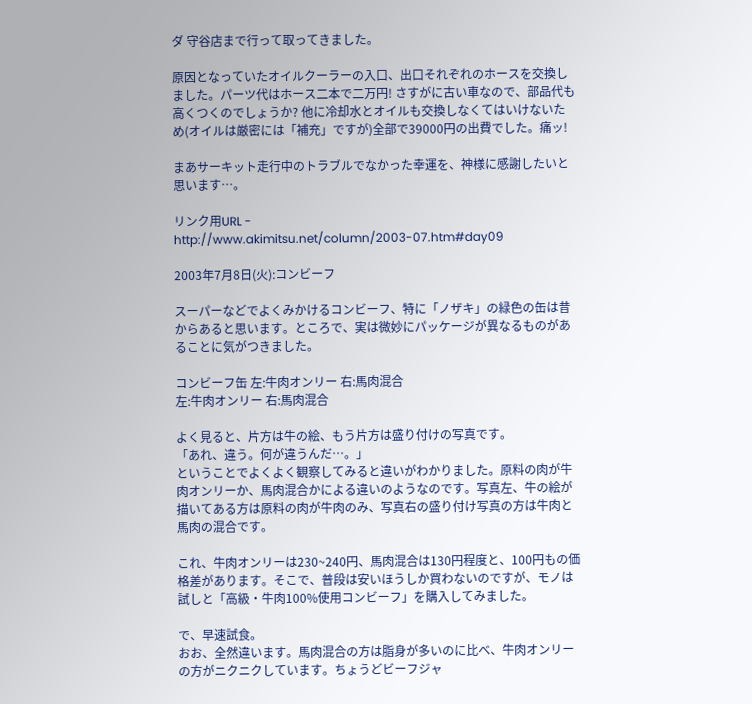ダ 守谷店まで行って取ってきました。

原因となっていたオイルクーラーの入口、出口それぞれのホースを交換しました。パーツ代はホース二本で二万円! さすがに古い車なので、部品代も高くつくのでしょうか? 他に冷却水とオイルも交換しなくてはいけないため(オイルは厳密には「補充」ですが)全部で39000円の出費でした。痛ッ!

まあサーキット走行中のトラブルでなかった幸運を、神様に感謝したいと思います…。

リンク用URL - http://www.akimitsu.net/column/2003-07.htm#day09

2003年7月8日(火):コンビーフ

スーパーなどでよくみかけるコンビーフ、特に「ノザキ」の緑色の缶は昔からあると思います。ところで、実は微妙にパッケージが異なるものがあることに気がつきました。

コンビーフ缶 左:牛肉オンリー 右:馬肉混合
左:牛肉オンリー 右:馬肉混合

よく見ると、片方は牛の絵、もう片方は盛り付けの写真です。
「あれ、違う。何が違うんだ…。」
ということでよくよく観察してみると違いがわかりました。原料の肉が牛肉オンリーか、馬肉混合かによる違いのようなのです。写真左、牛の絵が描いてある方は原料の肉が牛肉のみ、写真右の盛り付け写真の方は牛肉と馬肉の混合です。

これ、牛肉オンリーは230~240円、馬肉混合は130円程度と、100円もの価格差があります。そこで、普段は安いほうしか買わないのですが、モノは試しと「高級・牛肉100%使用コンビーフ」を購入してみました。

で、早速試食。
おお、全然違います。馬肉混合の方は脂身が多いのに比べ、牛肉オンリーの方がニクニクしています。ちょうどビーフジャ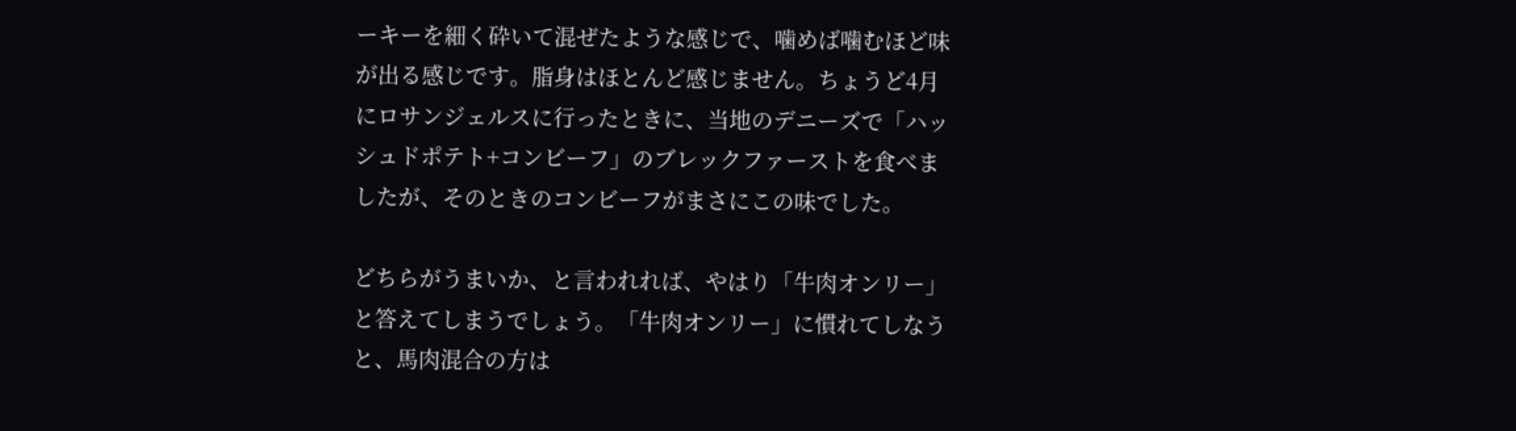ーキーを細く砕いて混ぜたような感じで、噛めば噛むほど味が出る感じです。脂身はほとんど感じません。ちょうど4月にロサンジェルスに行ったときに、当地のデニーズで「ハッシュドポテト+コンビーフ」のブレックファーストを食べましたが、そのときのコンビーフがまさにこの味でした。

どちらがうまいか、と言われれば、やはり「牛肉オンリー」と答えてしまうでしょう。「牛肉オンリー」に慣れてしなうと、馬肉混合の方は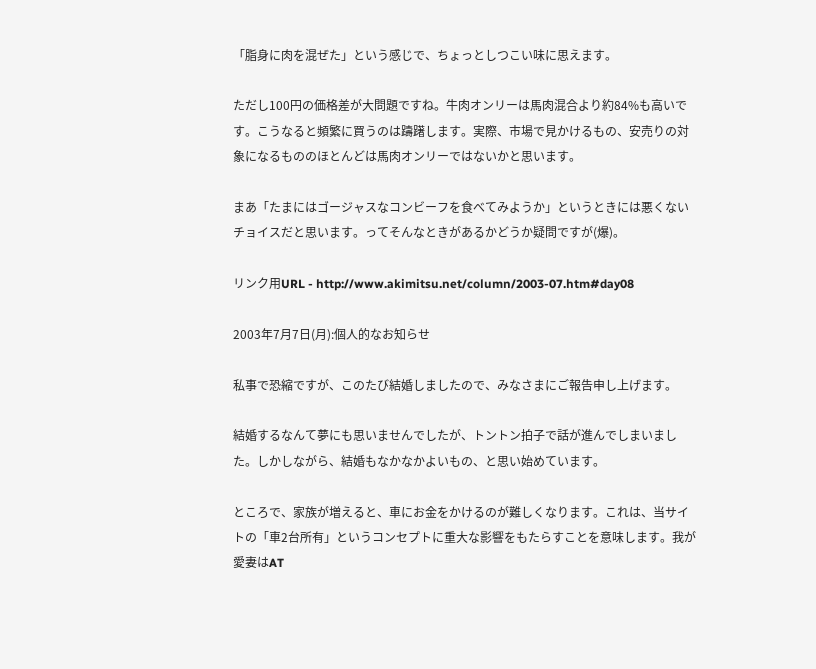「脂身に肉を混ぜた」という感じで、ちょっとしつこい味に思えます。

ただし100円の価格差が大問題ですね。牛肉オンリーは馬肉混合より約84%も高いです。こうなると頻繁に買うのは躊躇します。実際、市場で見かけるもの、安売りの対象になるもののほとんどは馬肉オンリーではないかと思います。

まあ「たまにはゴージャスなコンビーフを食べてみようか」というときには悪くないチョイスだと思います。ってそんなときがあるかどうか疑問ですが(爆)。

リンク用URL - http://www.akimitsu.net/column/2003-07.htm#day08

2003年7月7日(月):個人的なお知らせ

私事で恐縮ですが、このたび結婚しましたので、みなさまにご報告申し上げます。

結婚するなんて夢にも思いませんでしたが、トントン拍子で話が進んでしまいました。しかしながら、結婚もなかなかよいもの、と思い始めています。

ところで、家族が増えると、車にお金をかけるのが難しくなります。これは、当サイトの「車2台所有」というコンセプトに重大な影響をもたらすことを意味します。我が愛妻はAT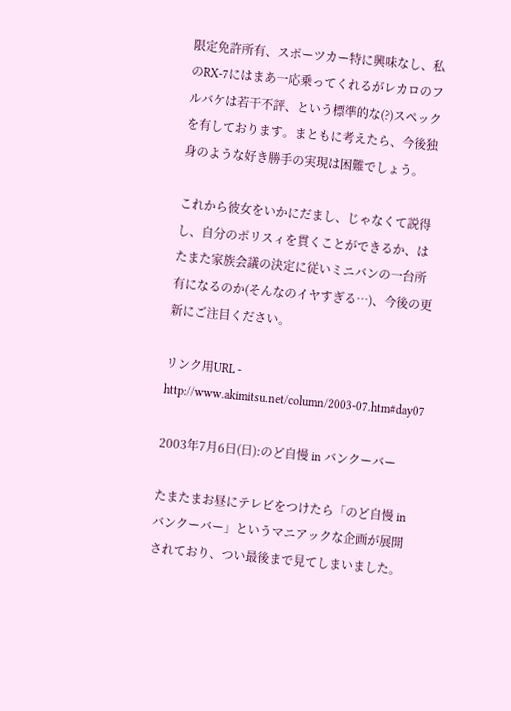限定免許所有、スポーツカー特に興味なし、私のRX-7にはまあ一応乗ってくれるがレカロのフルバケは若干不評、という標準的な(?)スペックを有しております。まともに考えたら、今後独身のような好き勝手の実現は困難でしょう。

これから彼女をいかにだまし、じゃなくて説得し、自分のポリスィを貫くことができるか、はたまた家族会議の決定に従いミニバンの一台所有になるのか(そんなのイヤすぎる…)、今後の更新にご注目ください。

リンク用URL - http://www.akimitsu.net/column/2003-07.htm#day07

2003年7月6日(日):のど自慢 in バンクーバー

たまたまお昼にテレビをつけたら「のど自慢 in バンクーバー」というマニアックな企画が展開されており、つい最後まで見てしまいました。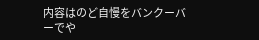内容はのど自慢をバンクーバーでや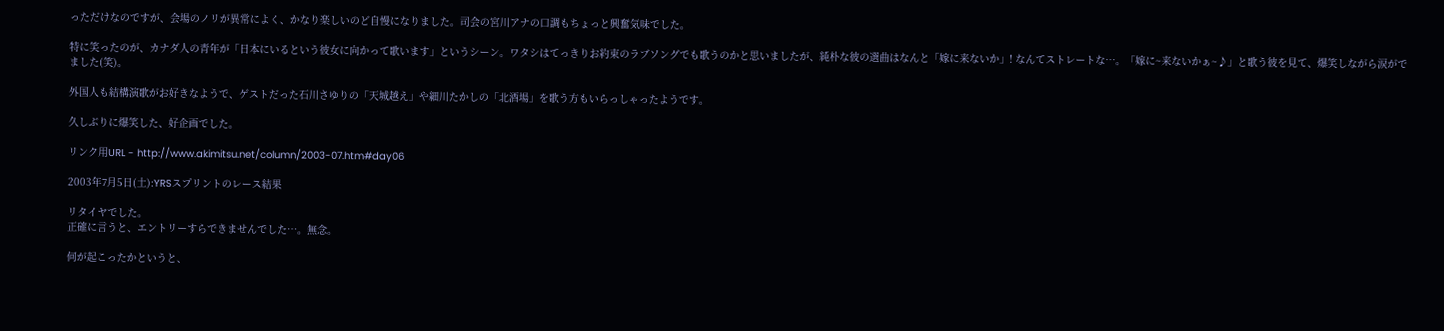っただけなのですが、会場のノリが異常によく、かなり楽しいのど自慢になりました。司会の宮川アナの口調もちょっと興奮気味でした。

特に笑ったのが、カナダ人の青年が「日本にいるという彼女に向かって歌います」というシーン。ワタシはてっきりお約束のラブソングでも歌うのかと思いましたが、純朴な彼の選曲はなんと「嫁に来ないか」! なんてストレートな…。「嫁に~来ないかぁ~♪」と歌う彼を見て、爆笑しながら涙がでました(笑)。

外国人も結構演歌がお好きなようで、ゲストだった石川さゆりの「天城越え」や細川たかしの「北酒場」を歌う方もいらっしゃったようです。

久しぶりに爆笑した、好企画でした。

リンク用URL - http://www.akimitsu.net/column/2003-07.htm#day06

2003年7月5日(土):YRSスプリントのレース結果

リタイヤでした。
正確に言うと、エントリーすらできませんでした…。無念。

何が起こったかというと、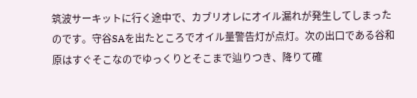筑波サーキットに行く途中で、カブリオレにオイル漏れが発生してしまったのです。守谷SAを出たところでオイル量警告灯が点灯。次の出口である谷和原はすぐそこなのでゆっくりとそこまで辿りつき、降りて確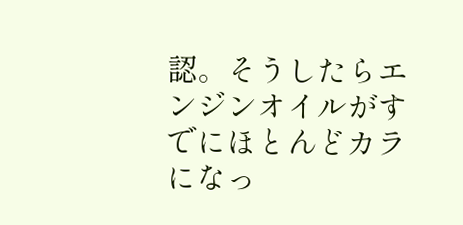認。そうしたらエンジンオイルがすでにほとんどカラになっ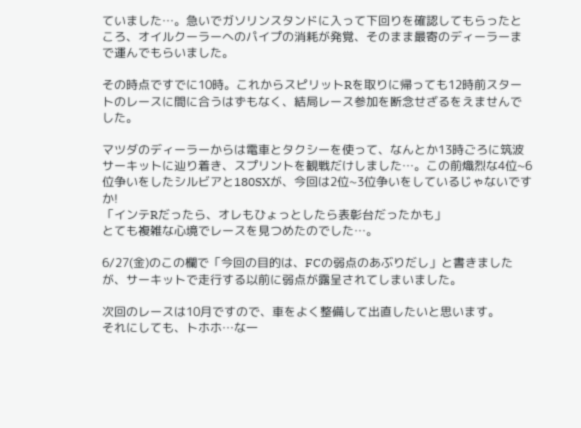ていました…。急いでガソリンスタンドに入って下回りを確認してもらったところ、オイルクーラーへのパイプの消耗が発覚、そのまま最寄のディーラーまで運んでもらいました。

その時点ですでに10時。これからスピリットRを取りに帰っても12時前スタートのレースに間に合うはずもなく、結局レース参加を断念せざるをえませんでした。

マツダのディーラーからは電車とタクシーを使って、なんとか13時ごろに筑波サーキットに辿り着き、スプリントを観戦だけしました…。この前熾烈な4位~6位争いをしたシルビアと180SXが、今回は2位~3位争いをしているじゃないですか!
「インテRだったら、オレもひょっとしたら表彰台だったかも」
とても複雑な心境でレースを見つめたのでした…。

6/27(金)のこの欄で「今回の目的は、FCの弱点のあぶりだし」と書きましたが、サーキットで走行する以前に弱点が露呈されてしまいました。

次回のレースは10月ですので、車をよく整備して出直したいと思います。
それにしても、トホホ…な一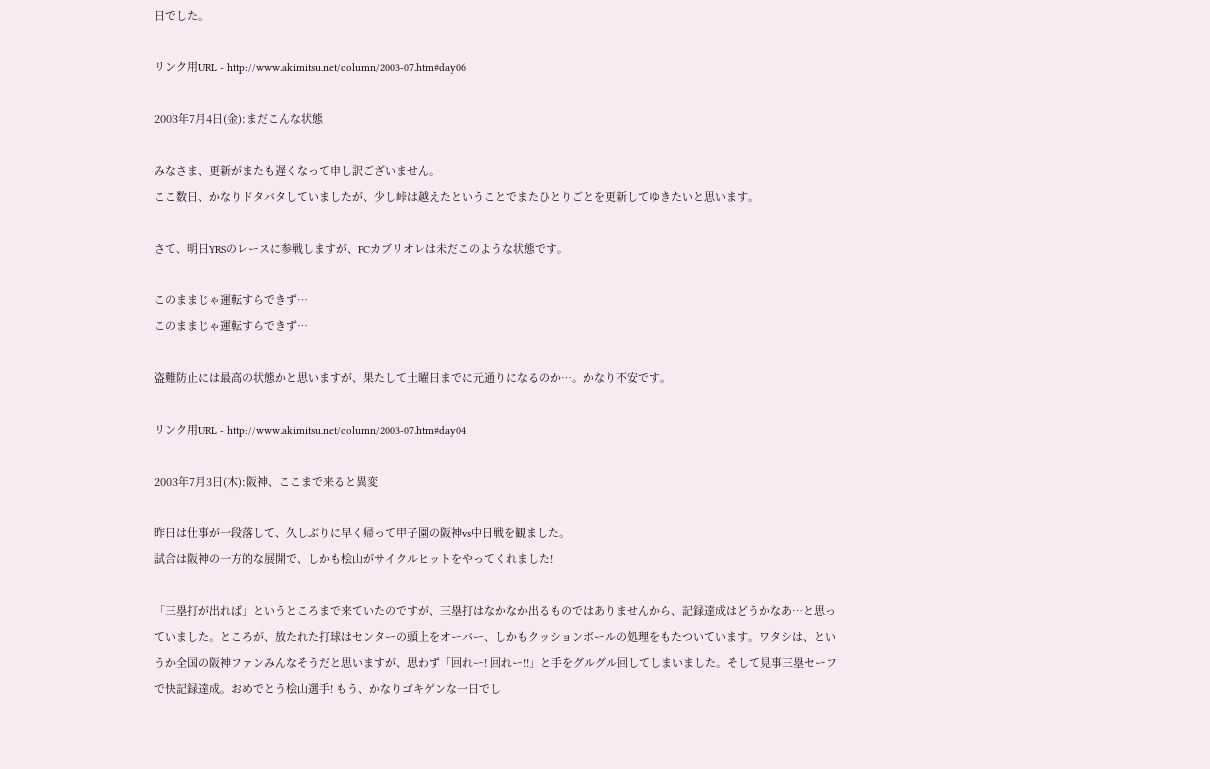日でした。

リンク用URL - http://www.akimitsu.net/column/2003-07.htm#day06

2003年7月4日(金):まだこんな状態

みなさま、更新がまたも遅くなって申し訳ございません。
ここ数日、かなりドタバタしていましたが、少し峠は越えたということでまたひとりごとを更新してゆきたいと思います。

さて、明日YRSのレースに参戦しますが、FCカブリオレは未だこのような状態です。

このままじゃ運転すらできず…
このままじゃ運転すらできず…

盗難防止には最高の状態かと思いますが、果たして土曜日までに元通りになるのか…。かなり不安です。

リンク用URL - http://www.akimitsu.net/column/2003-07.htm#day04

2003年7月3日(木):阪神、ここまで来ると異変

昨日は仕事が一段落して、久しぶりに早く帰って甲子園の阪神vs中日戦を観ました。
試合は阪神の一方的な展開で、しかも桧山がサイクルヒットをやってくれました!

「三塁打が出れば」というところまで来ていたのですが、三塁打はなかなか出るものではありませんから、記録達成はどうかなあ…と思っていました。ところが、放たれた打球はセンターの頭上をオーバー、しかもクッションボールの処理をもたついています。ワタシは、というか全国の阪神ファンみんなそうだと思いますが、思わず「回れー! 回れー!!」と手をグルグル回してしまいました。そして見事三塁セーフで快記録達成。おめでとう桧山選手! もう、かなりゴキゲンな一日でし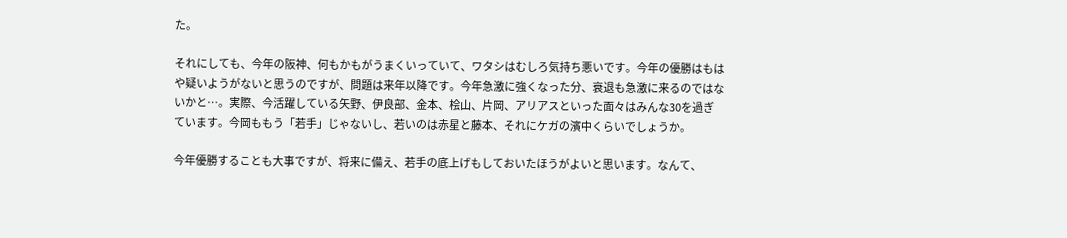た。

それにしても、今年の阪神、何もかもがうまくいっていて、ワタシはむしろ気持ち悪いです。今年の優勝はもはや疑いようがないと思うのですが、問題は来年以降です。今年急激に強くなった分、衰退も急激に来るのではないかと…。実際、今活躍している矢野、伊良部、金本、桧山、片岡、アリアスといった面々はみんな30を過ぎています。今岡ももう「若手」じゃないし、若いのは赤星と藤本、それにケガの濱中くらいでしょうか。

今年優勝することも大事ですが、将来に備え、若手の底上げもしておいたほうがよいと思います。なんて、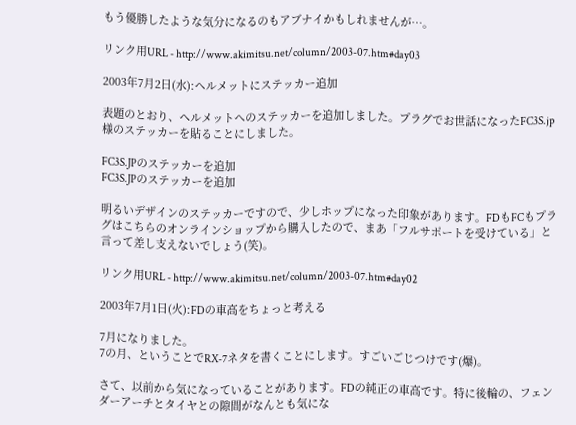もう優勝したような気分になるのもアブナイかもしれませんが…。

リンク用URL - http://www.akimitsu.net/column/2003-07.htm#day03

2003年7月2日(水):ヘルメットにステッカー追加

表題のとおり、ヘルメットへのステッカーを追加しました。プラグでお世話になったFC3S.jp様のステッカーを貼ることにしました。

FC3S.JPのステッカーを追加
FC3S.JPのステッカーを追加

明るいデザインのステッカーですので、少しホップになった印象があります。FDもFCもプラグはこちらのオンラインショップから購入したので、まあ「フルサポートを受けている」と言って差し支えないでしょう(笑)。

リンク用URL - http://www.akimitsu.net/column/2003-07.htm#day02

2003年7月1日(火):FDの車高をちょっと考える

7月になりました。
7の月、ということでRX-7ネタを書くことにします。すごいごじつけです(爆)。

さて、以前から気になっていることがあります。FDの純正の車高です。特に後輪の、フェンダーアーチとタイヤとの隙間がなんとも気にな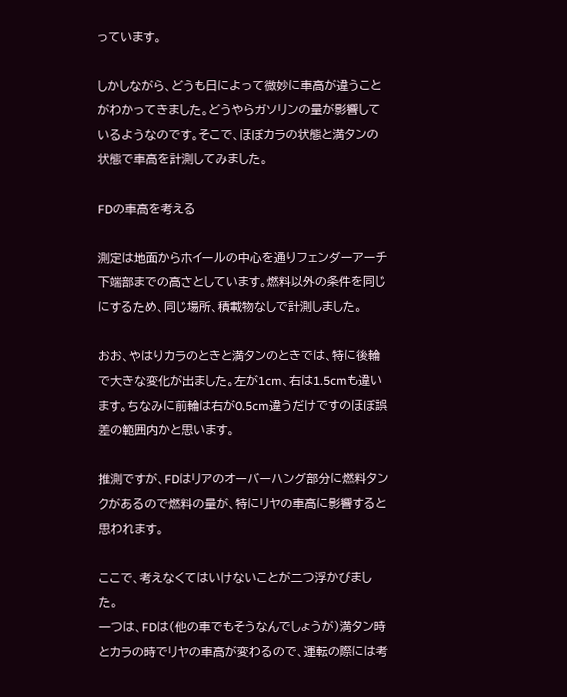っています。

しかしながら、どうも日によって微妙に車高が違うことがわかってきました。どうやらガソリンの量が影響しているようなのです。そこで、ほぼカラの状態と満タンの状態で車高を計測してみました。

FDの車高を考える

測定は地面からホイールの中心を通りフェンダーアーチ下端部までの高さとしています。燃料以外の条件を同じにするため、同じ場所、積載物なしで計測しました。

おお、やはりカラのときと満タンのときでは、特に後輪で大きな変化が出ました。左が1cm、右は1.5cmも違います。ちなみに前輪は右が0.5cm違うだけですのほぼ誤差の範囲内かと思います。

推測ですが、FDはリアのオーバーハング部分に燃料タンクがあるので燃料の量が、特にリヤの車高に影響すると思われます。

ここで、考えなくてはいけないことが二つ浮かびました。
一つは、FDは(他の車でもそうなんでしょうが)満タン時とカラの時でリヤの車高が変わるので、運転の際には考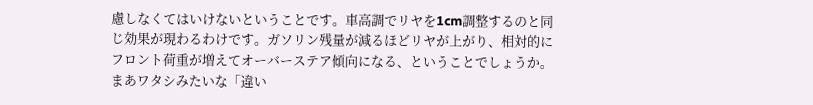慮しなくてはいけないということです。車高調でリヤを1cm調整するのと同じ効果が現わるわけです。ガソリン残量が減るほどリヤが上がり、相対的にフロント荷重が増えてオーバーステア傾向になる、ということでしょうか。まあワタシみたいな「違い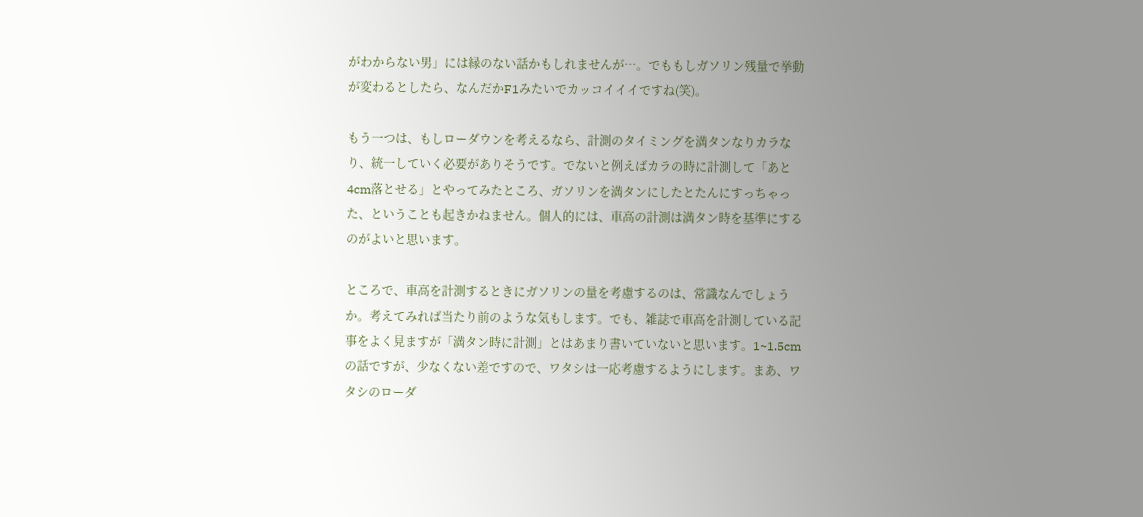がわからない男」には縁のない話かもしれませんが…。でももしガソリン残量で挙動が変わるとしたら、なんだかF1みたいでカッコイイイですね(笑)。

もう一つは、もしローダウンを考えるなら、計測のタイミングを満タンなりカラなり、統一していく必要がありそうです。でないと例えばカラの時に計測して「あと4cm落とせる」とやってみたところ、ガソリンを満タンにしたとたんにすっちゃった、ということも起きかねません。個人的には、車高の計測は満タン時を基準にするのがよいと思います。

ところで、車高を計測するときにガソリンの量を考慮するのは、常識なんでしょうか。考えてみれば当たり前のような気もします。でも、雑誌で車高を計測している記事をよく見ますが「満タン時に計測」とはあまり書いていないと思います。1~1.5cmの話ですが、少なくない差ですので、ワタシは一応考慮するようにします。まあ、ワタシのローダ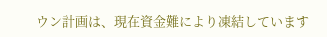ウン計画は、現在資金難により凍結しています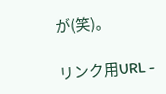が(笑)。

リンク用URL -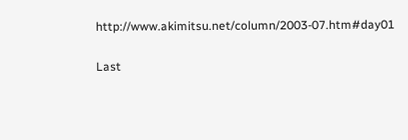http://www.akimitsu.net/column/2003-07.htm#day01

Last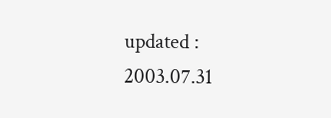updated : 2003.07.31